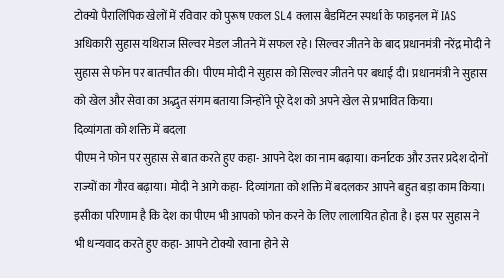टोक्यो पैरालिंपिक खेलों में रविवार को पुरूष एकल SL4 क्लास बैडमिंटन स्पर्धा के फाइनल में IAS अधिकारी सुहास यथिराज सिल्वर मेडल जीतने में सफल रहे। सिल्वर जीतने के बाद प्रधानमंत्री नरेंद्र मोदी ने सुहास से फोन पर बातचीत की। पीएम मोदी ने सुहास को सिल्वर जीतने पर बधाई दी। प्रधानमंत्री ने सुहास को खेल और सेवा का अद्भुत संगम बताया जिन्होंने पूरे देश को अपने खेल से प्रभावित किया।
दिव्यांगता को शक्ति में बदला
पीएम ने फोन पर सुहास से बात करते हुए कहा- आपने देश का नाम बढ़ाया। कर्नाटक और उत्तर प्रदेश दोनों राज्यों का गौरव बढ़ाया। मोदी ने आगे कहा- दिव्यांगता को शक्ति में बदलकर आपने बहुत बड़ा काम किया। इसीका परिणाम है कि देश का पीएम भी आपको फोन करने के लिए लालायित होता है। इस पर सुहास ने भी धन्यवाद करते हुए कहा- आपने टोक्यो रवाना होने से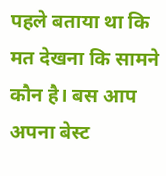पहले बताया था कि मत देखना कि सामने कौन है। बस आप अपना बेस्ट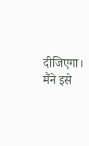दीजिएगा। मैंने इसे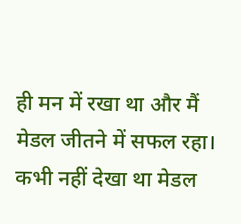ही मन में रखा था और मैं मेडल जीतने में सफल रहा।
कभी नहीं देखा था मेडल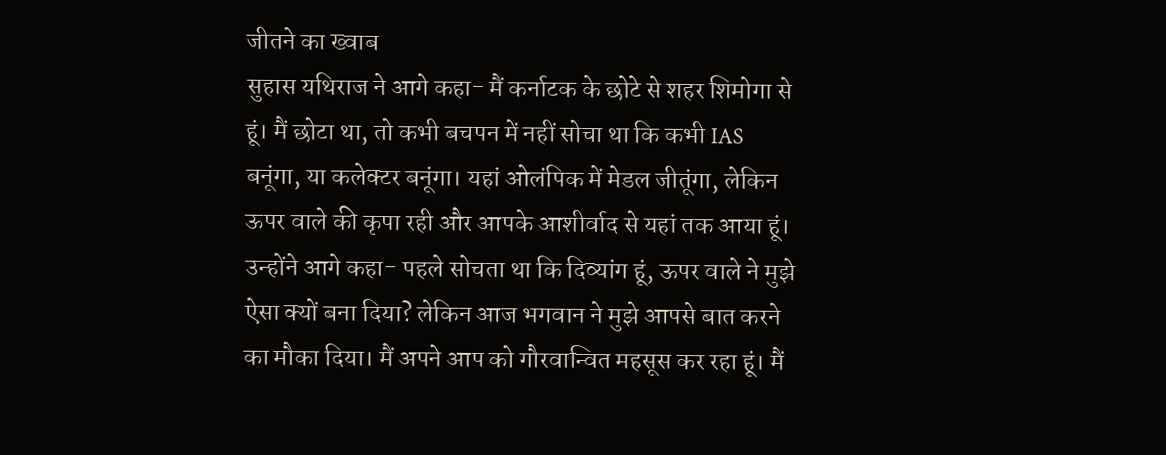जीतने का ख्वाब
सुहास यथिराज ने आगे कहा- मैं कर्नाटक के छोटे से शहर शिमोगा से हूं। मैं छोटा था, तो कभी बचपन में नहीं सोचा था कि कभी IAS बनूंगा, या कलेक्टर बनूंगा। यहां ओलंपिक में मेडल जीतूंगा, लेकिन ऊपर वाले की कृपा रही और आपके आशीर्वाद से यहां तक आया हूं।
उन्होंने आगे कहा- पहले सोचता था कि दिव्यांग हूं, ऊपर वाले ने मुझे ऐसा क्यों बना दिया? लेकिन आज भगवान ने मुझे आपसे बात करने का मौका दिया। मैं अपने आप को गौरवान्वित महसूस कर रहा हूं। मैं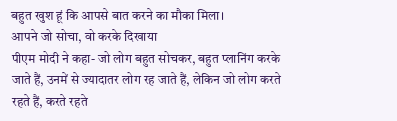बहुत खुश हूं कि आपसे बात करने का मौका मिला।
आपने जो सोचा, वो करके दिखाया
पीएम मोदी ने कहा- जो लोग बहुत सोचकर, बहुत प्लानिंग करके जाते हैं, उनमें से ज्यादातर लोग रह जाते हैं, लेकिन जो लोग करते रहते हैं, करते रहते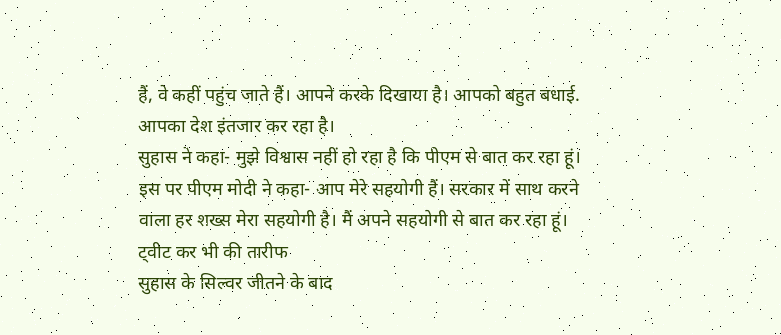हैं, वे कहीं पहुंच जाते हैं। आपने करके दिखाया है। आपको बहुत बधाई. आपका देश इंतजार कर रहा है।
सुहास ने कहा- मुझे विश्वास नहीं हो रहा है कि पीएम से बात कर रहा हूं। इस पर पीएम मोदी ने कहा- आप मेरे सहयोगी हैं। सरकार में साथ करने वाला हर शख्स मेरा सहयोगी है। मैं अपने सहयोगी से बात कर रहा हूं।
ट्वीट कर भी की तारीफ
सुहास के सिल्वर जीतने के बाद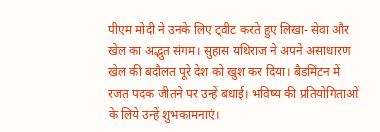पीएम मोदी ने उनके लिए ट्वीट करते हुए लिखा- सेवा और खेल का अद्भुत संगम। सुहास यथिराज ने अपने असाधारण खेल की बदौलत पूरे देश को खुश कर दिया। बैडमिंटन में रजत पदक जीतने पर उन्हें बधाई। भविष्य की प्रतियोगिताओं के लिये उन्हें शुभकामनाएं।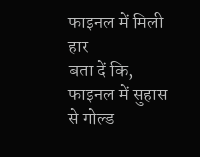फाइनल में मिली हार
बता दें कि, फाइनल में सुहास से गोल्ड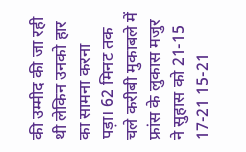की उम्मीद की जा रही थी लेकिन उनको हार का सामना करना पड़ा। 62 मिनट तक चले करीबी मुकाबले में फ्रांस के लुकास मजुर ने सुहास को 21-15 17-21 15-21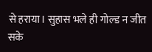से हराया। सुहास भले ही गोल्ड न जीत सके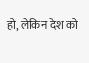हो, लेकिन देश को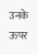उनके ऊपर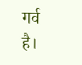गर्व है।